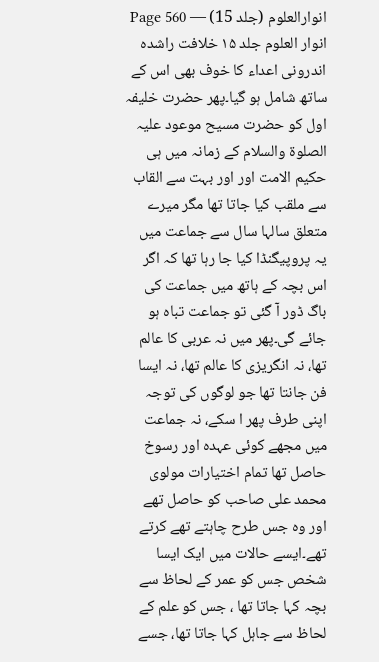انوارالعلوم (جلد 15) — Page 560
انوار العلوم جلد ۱۵ خلافت راشده اندرونی اعداء کا خوف بھی اس کے ساتھ شامل ہو گیا۔پھر حضرت خلیفہ اول کو حضرت مسیح موعود علیہ الصلوۃ والسلام کے زمانہ میں ہی حکیم الامت اور اور بہت سے القاب سے ملقب کیا جاتا تھا مگر میرے متعلق سالہا سال سے جماعت میں یہ پروپیگنڈا کیا جا رہا تھا کہ اگر اس بچہ کے ہاتھ میں جماعت کی باگ ڈور آ گئی تو جماعت تباہ ہو جائے گی۔پھر میں نہ عربی کا عالم تھا، نہ انگریزی کا عالم تھا، نہ ایسا فن جانتا تھا جو لوگوں کی توجہ اپنی طرف پھر ا سکے، نہ جماعت میں مجھے کوئی عہدہ اور رسوخ حاصل تھا تمام اختیارات مولوی محمد علی صاحب کو حاصل تھے اور وہ جس طرح چاہتے تھے کرتے تھے۔ایسے حالات میں ایک ایسا شخص جس کو عمر کے لحاظ سے بچہ کہا جاتا تھا ، جس کو علم کے لحاظ سے جاہل کہا جاتا تھا، جسے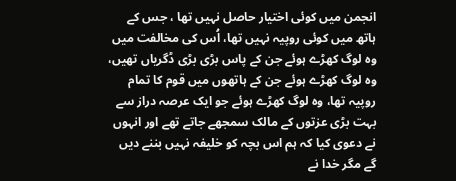انجمن میں کوئی اختیار حاصل نہیں تھا ، جس کے ہاتھ میں کوئی روپیہ نہیں تھا، اُس کی مخالفت میں وہ لوگ کھڑے ہوئے جن کے پاس بڑی بڑی ڈگریاں تھیں، وہ لوگ کھڑے ہوئے جن کے ہاتھوں میں قوم کا تمام روپیہ تھا، وہ لوگ کھڑے ہوئے جو ایک عرصہ دراز سے بہت بڑی عزتوں کے مالک سمجھے جاتے تھے اور انہوں نے دعوی کیا کہ ہم اس بچہ کو خلیفہ نہیں بننے دیں گے مگر خدا نے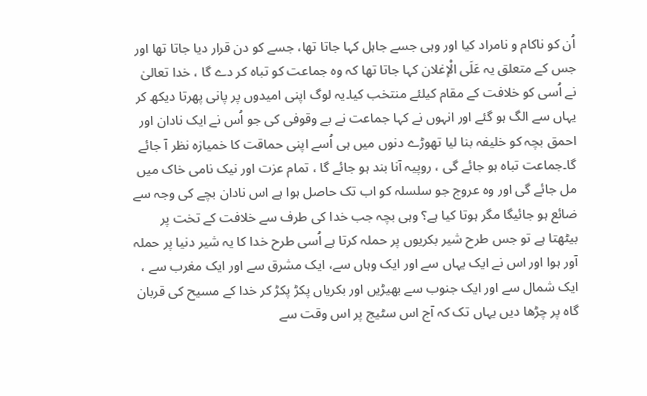اُن کو ناکام و نامراد کیا اور وہی جسے جاہل کہا جاتا تھا، جسے کو دن قرار دیا جاتا تھا اور جس کے متعلق یہ عَلَی الْإغلان کہا جاتا تھا کہ وہ جماعت کو تباہ کر دے گا ، خدا تعالیٰ نے اُسی کو خلافت کے مقام کیلئے منتخب کیا۔یہ لوگ اپنی امیدوں پر پانی پھرتا دیکھ کر یہاں سے الگ ہو گئے اور انہوں نے کہا جماعت نے بے وقوفی کی جو اُس نے ایک نادان اور احمق بچہ کو خلیفہ بنا لیا تھوڑے دنوں میں ہی اُسے اپنی حماقت کا خمیازہ نظر آ جائے گا۔جماعت تباہ ہو جائے گی ، روپیہ آنا بند ہو جائے گا ، تمام عزت اور نیک نامی خاک میں مل جائے گی اور وہ عروج جو سلسلہ کو اب تک حاصل ہوا ہے اس نادان بچے کی وجہ سے ضائع ہو جائیگا مگر ہوتا کیا ہے؟ وہی بچہ جب خدا کی طرف سے خلافت کے تخت پر بیٹھتا ہے تو جس طرح شیر بکریوں پر حملہ کرتا ہے اُسی طرح خدا کا یہ شیر دنیا پر حملہ آور ہوا اور اس نے ایک یہاں سے اور ایک وہاں سے، ایک مشرق سے اور ایک مغرب سے ، ایک شمال سے اور ایک جنوب سے بھیڑیں اور بکریاں پکڑ پکڑ کر خدا کے مسیح کی قربان گاہ پر چڑھا دیں یہاں تک کہ آج اس سٹیج پر اس وقت سے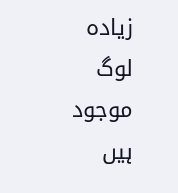زیادہ لوگ موجود ہیں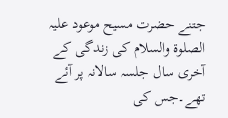جتنے حضرت مسیح موعود علیہ الصلوۃ والسلام کی زندگی کے آخری سال جلسہ سالانہ پر آئے تھے۔جس کی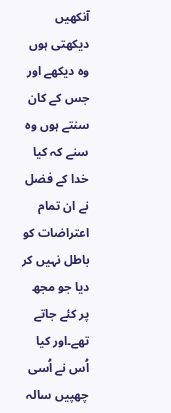آنکھیں دیکھتی ہوں وہ دیکھے اور جس کے کان سنتے ہوں وہ سنے کہ کیا خدا کے فضل نے ان تمام اعتراضات کو باطل نہیں کر دیا جو مجھ پر کئے جاتے تھے۔اور کیا اُس نے اُسی چھپیں سالہ